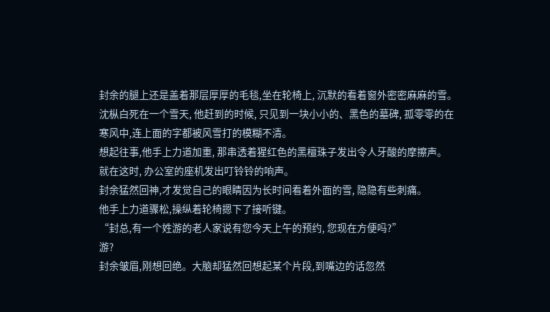封余的腿上还是盖着那层厚厚的毛毯,坐在轮椅上, 沉默的看着窗外密密麻麻的雪。
沈枞白死在一个雪天, 他赶到的时候, 只见到一块小小的、黑色的墓碑, 孤零零的在寒风中,连上面的字都被风雪打的模糊不清。
想起往事,他手上力道加重, 那串透着猩红色的黑檀珠子发出令人牙酸的摩擦声。
就在这时, 办公室的座机发出叮铃铃的响声。
封余猛然回神,才发觉自己的眼睛因为长时间看着外面的雪, 隐隐有些刺痛。
他手上力道骤松,操纵着轮椅摁下了接听键。
“封总,有一个姓游的老人家说有您今天上午的预约, 您现在方便吗?”
游?
封余皱眉,刚想回绝。大脑却猛然回想起某个片段,到嘴边的话忽然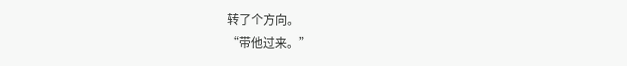转了个方向。
“带他过来。”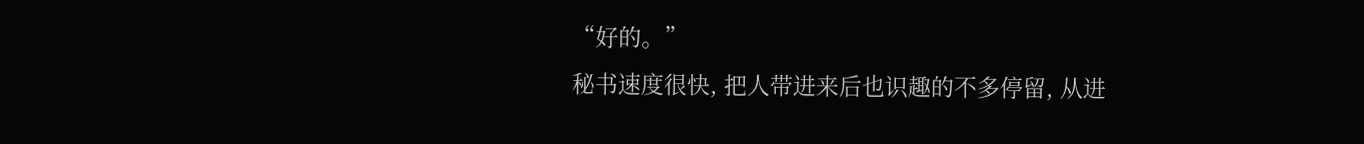“好的。”
秘书速度很快, 把人带进来后也识趣的不多停留, 从进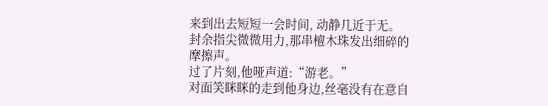来到出去短短一会时间, 动静几近于无。
封余指尖微微用力,那串檀木珠发出细碎的摩擦声。
过了片刻,他哑声道:“游老。”
对面笑眯眯的走到他身边,丝毫没有在意自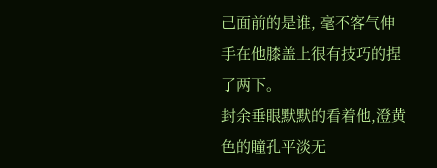己面前的是谁, 毫不客气伸手在他膝盖上很有技巧的捏了两下。
封余垂眼默默的看着他,澄黄色的瞳孔平淡无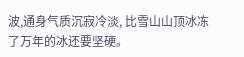波,通身气质沉寂冷淡, 比雪山山顶冰冻了万年的冰还要坚硬。